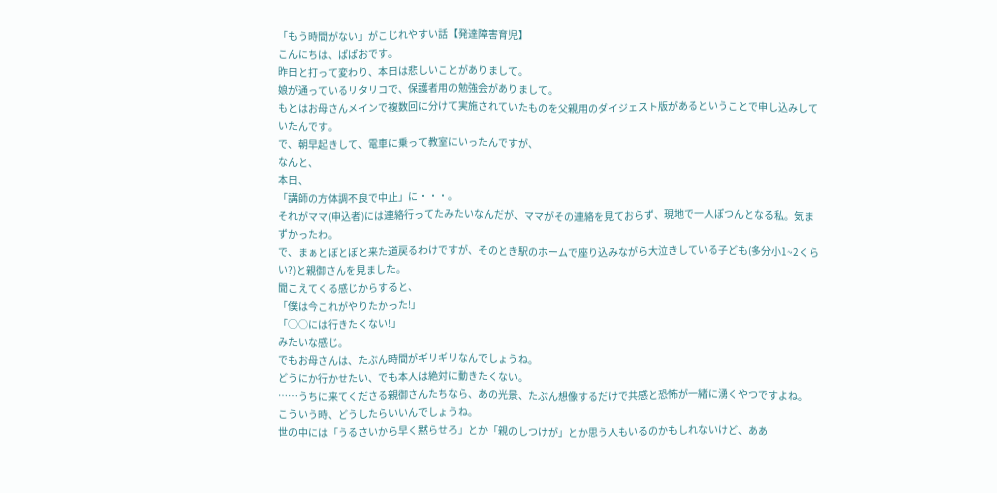「もう時間がない」がこじれやすい話【発達障害育児】
こんにちは、ぱぱおです。
昨日と打って変わり、本日は悲しいことがありまして。
娘が通っているリタリコで、保護者用の勉強会がありまして。
もとはお母さんメインで複数回に分けて実施されていたものを父親用のダイジェスト版があるということで申し込みしていたんです。
で、朝早起きして、電車に乗って教室にいったんですが、
なんと、
本日、
「講師の方体調不良で中止」に・・・。
それがママ(申込者)には連絡行ってたみたいなんだが、ママがその連絡を見ておらず、現地で一人ぽつんとなる私。気まずかったわ。
で、まぁとぼとぼと来た道戻るわけですが、そのとき駅のホームで座り込みながら大泣きしている子ども(多分小1~2くらい?)と親御さんを見ました。
聞こえてくる感じからすると、
「僕は今これがやりたかった!」
「○○には行きたくない!」
みたいな感じ。
でもお母さんは、たぶん時間がギリギリなんでしょうね。
どうにか行かせたい、でも本人は絶対に動きたくない。
……うちに来てくださる親御さんたちなら、あの光景、たぶん想像するだけで共感と恐怖が一緒に湧くやつですよね。
こういう時、どうしたらいいんでしょうね。
世の中には「うるさいから早く黙らせろ」とか「親のしつけが」とか思う人もいるのかもしれないけど、ああ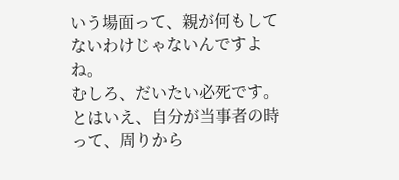いう場面って、親が何もしてないわけじゃないんですよね。
むしろ、だいたい必死です。
とはいえ、自分が当事者の時って、周りから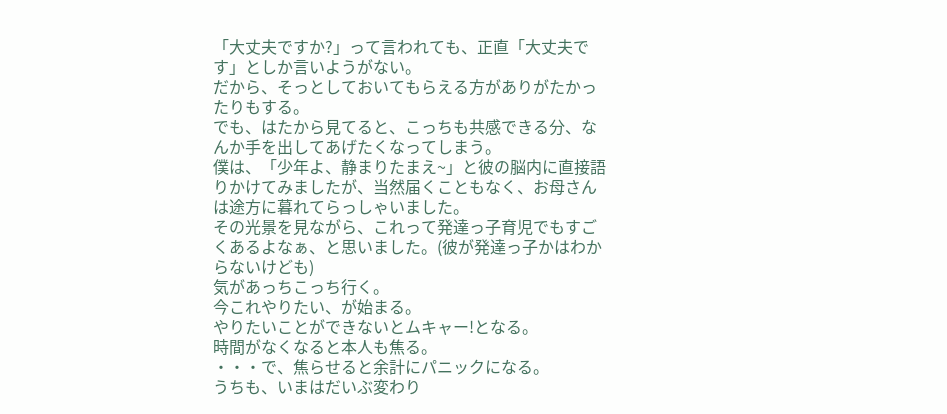「大丈夫ですか?」って言われても、正直「大丈夫です」としか言いようがない。
だから、そっとしておいてもらえる方がありがたかったりもする。
でも、はたから見てると、こっちも共感できる分、なんか手を出してあげたくなってしまう。
僕は、「少年よ、静まりたまえ~」と彼の脳内に直接語りかけてみましたが、当然届くこともなく、お母さんは途方に暮れてらっしゃいました。
その光景を見ながら、これって発達っ子育児でもすごくあるよなぁ、と思いました。(彼が発達っ子かはわからないけども)
気があっちこっち行く。
今これやりたい、が始まる。
やりたいことができないとムキャー!となる。
時間がなくなると本人も焦る。
・・・で、焦らせると余計にパニックになる。
うちも、いまはだいぶ変わり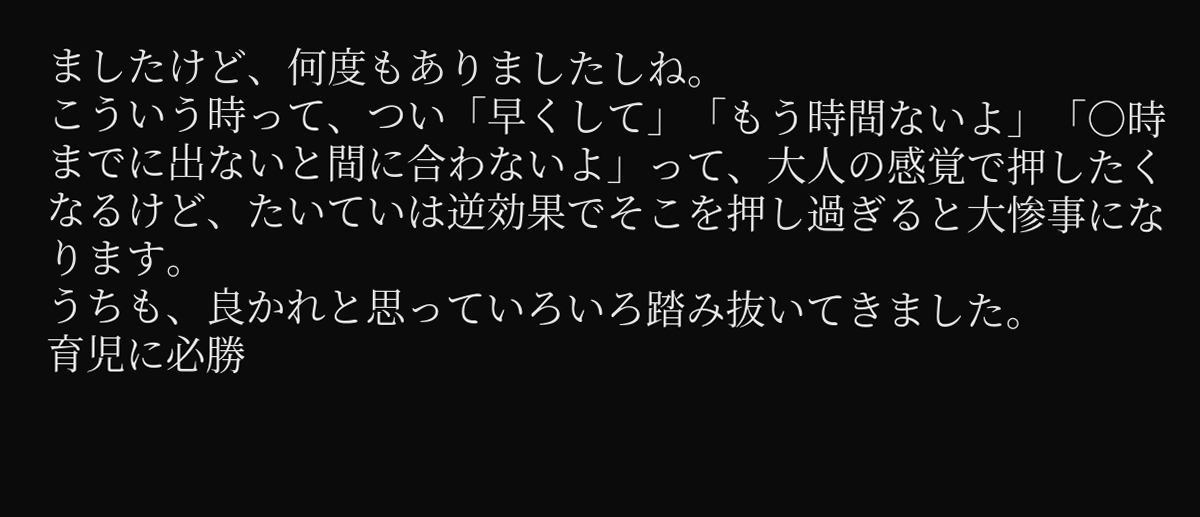ましたけど、何度もありましたしね。
こういう時って、つい「早くして」「もう時間ないよ」「○時までに出ないと間に合わないよ」って、大人の感覚で押したくなるけど、たいていは逆効果でそこを押し過ぎると大惨事になります。
うちも、良かれと思っていろいろ踏み抜いてきました。
育児に必勝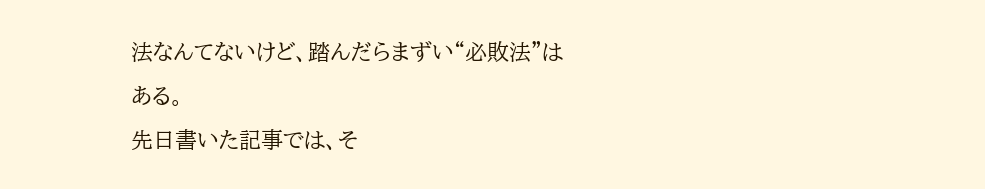法なんてないけど、踏んだらまずい“必敗法”はある。
先日書いた記事では、そ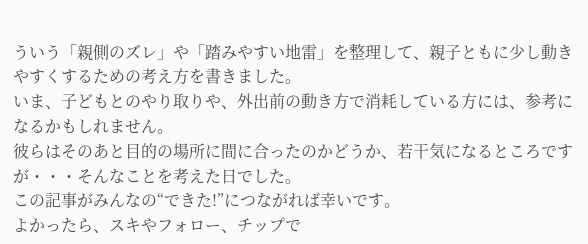ういう「親側のズレ」や「踏みやすい地雷」を整理して、親子ともに少し動きやすくするための考え方を書きました。
いま、子どもとのやり取りや、外出前の動き方で消耗している方には、参考になるかもしれません。
彼らはそのあと目的の場所に間に合ったのかどうか、若干気になるところですが・・・そんなことを考えた日でした。
この記事がみんなの“できた!”につながれば幸いです。
よかったら、スキやフォロー、チップで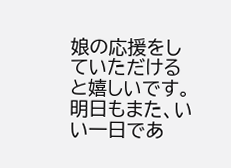娘の応援をしていただけると嬉しいです。
明日もまた、いい一日であ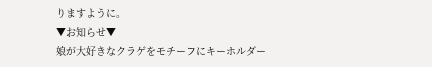りますように。
▼お知らせ▼
娘が大好きなクラゲをモチーフにキーホルダー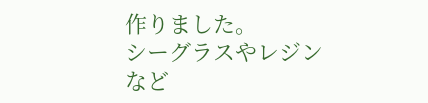作りました。
シーグラスやレジンなど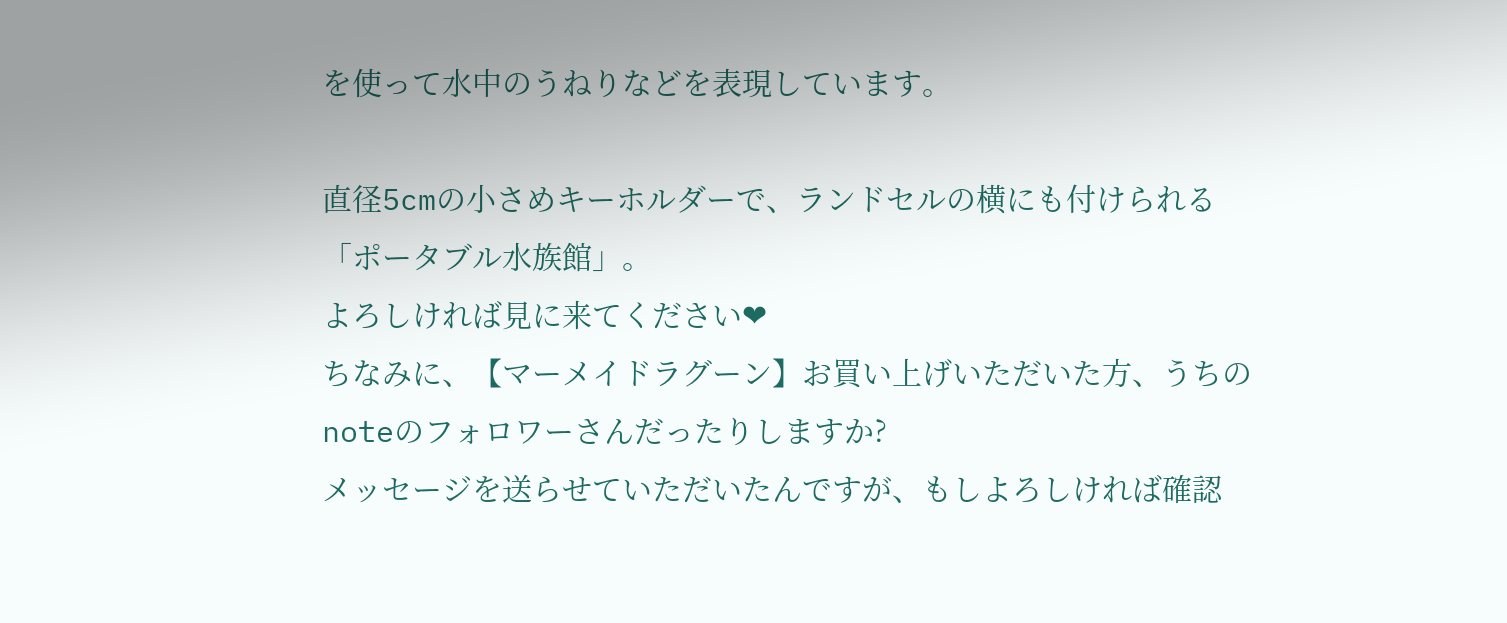を使って水中のうねりなどを表現しています。

直径5cmの小さめキーホルダーで、ランドセルの横にも付けられる「ポータブル水族館」。
よろしければ見に来てください❤
ちなみに、【マーメイドラグーン】お買い上げいただいた方、うちのnoteのフォロワーさんだったりしますか?
メッセージを送らせていただいたんですが、もしよろしければ確認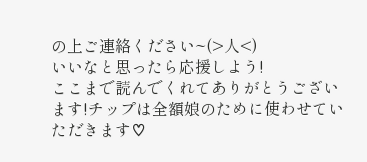の上ご連絡ください~(>人<)
いいなと思ったら応援しよう!
ここまで読んでくれてありがとうございます!チップは全額娘のために使わせていただきます♡